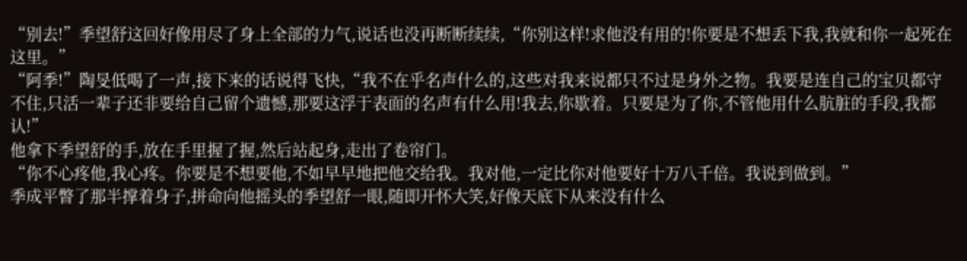“别去!”季望舒这回好像用尽了身上全部的力气,说话也没再断断续续,“你别这样!求他没有用的!你要是不想丢下我,我就和你一起死在这里。”
“阿季!”陶旻低喝了一声,接下来的话说得飞快,“我不在乎名声什么的,这些对我来说都只不过是身外之物。我要是连自己的宝贝都守不住,只活一辈子还非要给自己留个遗憾,那要这浮于表面的名声有什么用!我去,你歇着。只要是为了你,不管他用什么肮脏的手段,我都认!”
他拿下季望舒的手,放在手里握了握,然后站起身,走出了卷帘门。
“你不心疼他,我心疼。你要是不想要他,不如早早地把他交给我。我对他,一定比你对他要好十万八千倍。我说到做到。”
季成平瞥了那半撑着身子,拼命向他摇头的季望舒一眼,随即开怀大笑,好像天底下从来没有什么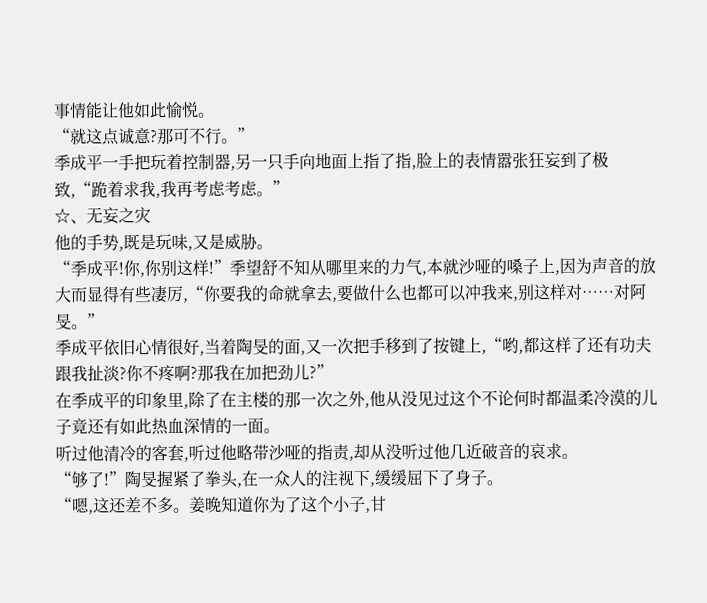事情能让他如此愉悦。
“就这点诚意?那可不行。”
季成平一手把玩着控制器,另一只手向地面上指了指,脸上的表情嚣张狂妄到了极致,“跪着求我,我再考虑考虑。”
☆、无妄之灾
他的手势,既是玩味,又是威胁。
“季成平!你,你别这样!”季望舒不知从哪里来的力气,本就沙哑的嗓子上,因为声音的放大而显得有些凄厉,“你要我的命就拿去,要做什么也都可以冲我来,别这样对……对阿旻。”
季成平依旧心情很好,当着陶旻的面,又一次把手移到了按键上,“哟,都这样了还有功夫跟我扯淡?你不疼啊?那我在加把劲儿?”
在季成平的印象里,除了在主楼的那一次之外,他从没见过这个不论何时都温柔冷漠的儿子竟还有如此热血深情的一面。
听过他清冷的客套,听过他略带沙哑的指责,却从没听过他几近破音的哀求。
“够了!”陶旻握紧了拳头,在一众人的注视下,缓缓屈下了身子。
“嗯,这还差不多。姜晚知道你为了这个小子,甘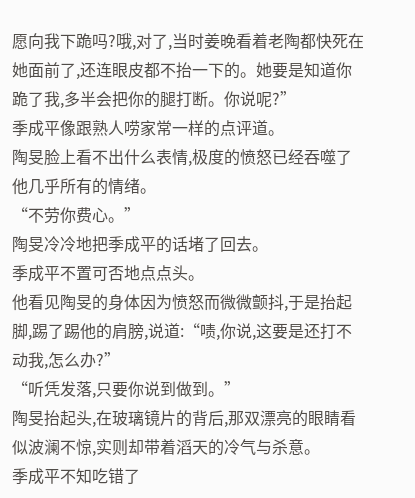愿向我下跪吗?哦,对了,当时姜晚看着老陶都快死在她面前了,还连眼皮都不抬一下的。她要是知道你跪了我,多半会把你的腿打断。你说呢?”
季成平像跟熟人唠家常一样的点评道。
陶旻脸上看不出什么表情,极度的愤怒已经吞噬了他几乎所有的情绪。
“不劳你费心。”
陶旻冷冷地把季成平的话堵了回去。
季成平不置可否地点点头。
他看见陶旻的身体因为愤怒而微微颤抖,于是抬起脚,踢了踢他的肩膀,说道:“啧,你说,这要是还打不动我,怎么办?”
“听凭发落,只要你说到做到。”
陶旻抬起头,在玻璃镜片的背后,那双漂亮的眼睛看似波澜不惊,实则却带着滔天的冷气与杀意。
季成平不知吃错了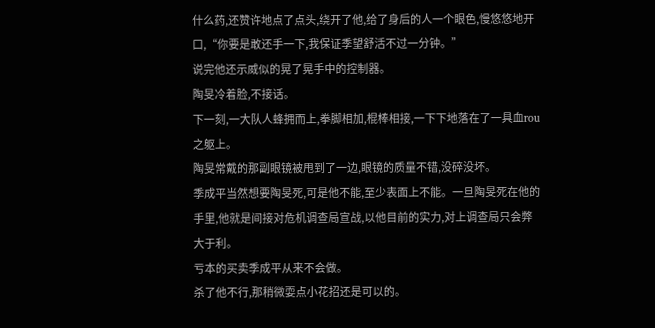什么药,还赞许地点了点头,绕开了他,给了身后的人一个眼色,慢悠悠地开口,“你要是敢还手一下,我保证季望舒活不过一分钟。”
说完他还示威似的晃了晃手中的控制器。
陶旻冷着脸,不接话。
下一刻,一大队人蜂拥而上,拳脚相加,棍棒相接,一下下地落在了一具血rou之躯上。
陶旻常戴的那副眼镜被甩到了一边,眼镜的质量不错,没碎没坏。
季成平当然想要陶旻死,可是他不能,至少表面上不能。一旦陶旻死在他的手里,他就是间接对危机调查局宣战,以他目前的实力,对上调查局只会弊大于利。
亏本的买卖季成平从来不会做。
杀了他不行,那稍微耍点小花招还是可以的。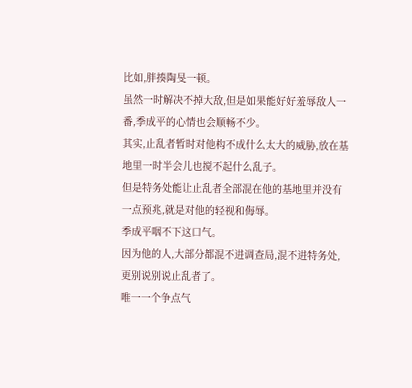比如,胖揍陶旻一顿。
虽然一时解决不掉大敌,但是如果能好好羞辱敌人一番,季成平的心情也会顺畅不少。
其实,止乱者暂时对他构不成什么太大的威胁,放在基地里一时半会儿也搅不起什么乱子。
但是特务处能让止乱者全部混在他的基地里并没有一点预兆,就是对他的轻视和侮辱。
季成平咽不下这口气。
因为他的人,大部分都混不进调查局,混不进特务处,更别说别说止乱者了。
唯一一个争点气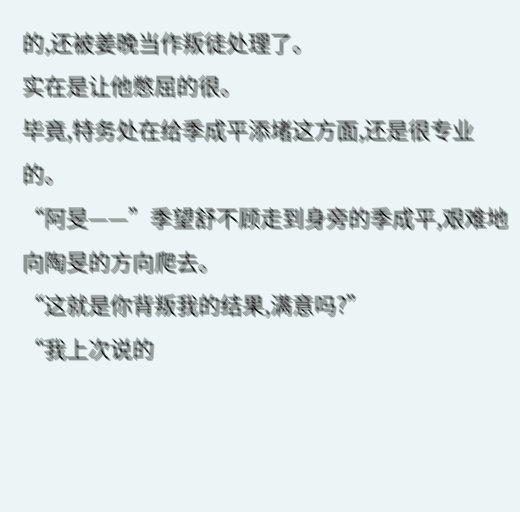的,还被姜晚当作叛徒处理了。
实在是让他憋屈的很。
毕竟,特务处在给季成平添堵这方面,还是很专业的。
“阿旻——”季望舒不顾走到身旁的季成平,艰难地向陶旻的方向爬去。
“这就是你背叛我的结果,满意吗?”
“我上次说的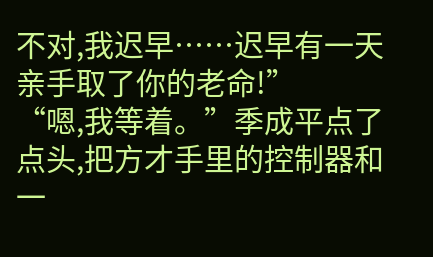不对,我迟早……迟早有一天亲手取了你的老命!”
“嗯,我等着。”季成平点了点头,把方才手里的控制器和一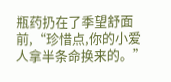瓶药扔在了季望舒面前,“珍惜点,你的小爱人拿半条命换来的。”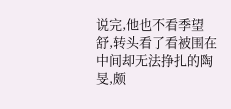说完,他也不看季望舒,转头看了看被围在中间却无法挣扎的陶旻,颇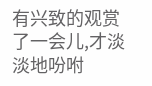有兴致的观赏了一会儿,才淡淡地吩咐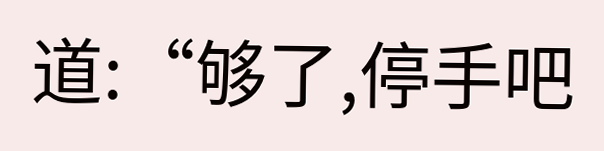道:“够了,停手吧